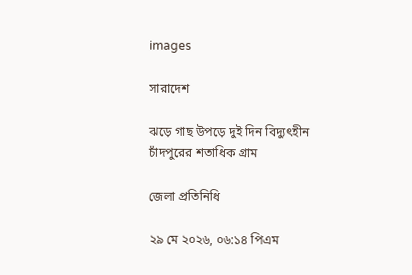images

সারাদেশ

ঝড়ে গাছ উপড়ে দুই দিন বিদ্যুৎহীন চাঁদপুরের শতাধিক গ্রাম

জেলা প্রতিনিধি

২৯ মে ২০২৬, ০৬:১৪ পিএম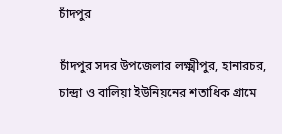চাঁদপুর

চাঁদপুর সদর উপজেলার লক্ষ্মীপুর, হানারচর, চান্দ্রা ও বালিয়া ইউনিয়নের শতাধিক গ্রামে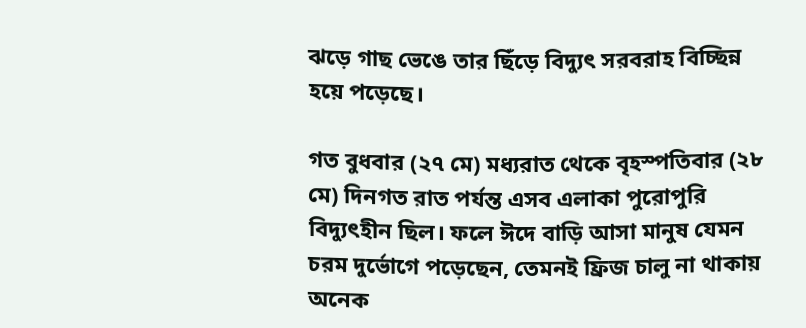ঝড়ে গাছ ভেঙে তার ছিঁড়ে বিদ্যুৎ সরবরাহ বিচ্ছিন্ন হয়ে পড়েছে।

গত বুধবার (২৭ মে) মধ্যরাত থেকে বৃহস্পতিবার (২৮ মে) দিনগত রাত পর্যন্ত এসব এলাকা পুরোপুরি বিদ্যুৎহীন ছিল। ফলে ঈদে বাড়ি আসা মানুষ যেমন চরম দুর্ভোগে পড়েছেন, তেমনই ফ্রিজ চালু না থাকায় অনেক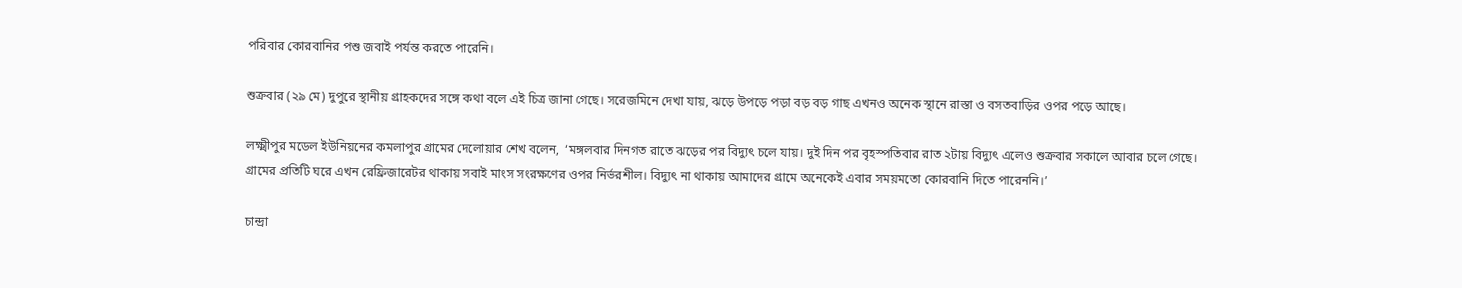পরিবার কোরবানির পশু জবাই পর্যন্ত করতে পারেনি।

শুক্রবার (২৯ মে) দুপুরে স্থানীয় গ্রাহকদের সঙ্গে কথা বলে এই চিত্র জানা গেছে। সরেজমিনে দেখা যায়, ঝড়ে উপড়ে পড়া বড় বড় গাছ এখনও অনেক স্থানে রাস্তা ও বসতবাড়ির ওপর পড়ে আছে।

লক্ষ্মীপুর মডেল ইউনিয়নের কমলাপুর গ্রামের দেলোয়ার শেখ বলেন,  ‘মঙ্গলবার দিনগত রাতে ঝড়ের পর বিদ্যুৎ চলে যায়। দুই দিন পর বৃহস্পতিবার রাত ২টায় বিদ্যুৎ এলেও শুক্রবার সকালে আবার চলে গেছে। গ্রামের প্রতিটি ঘরে এখন রেফ্রিজারেটর থাকায় সবাই মাংস সংরক্ষণের ওপর নির্ভরশীল। বিদ্যুৎ না থাকায় আমাদের গ্রামে অনেকেই এবার সময়মতো কোরবানি দিতে পারেননি।’

চান্দ্রা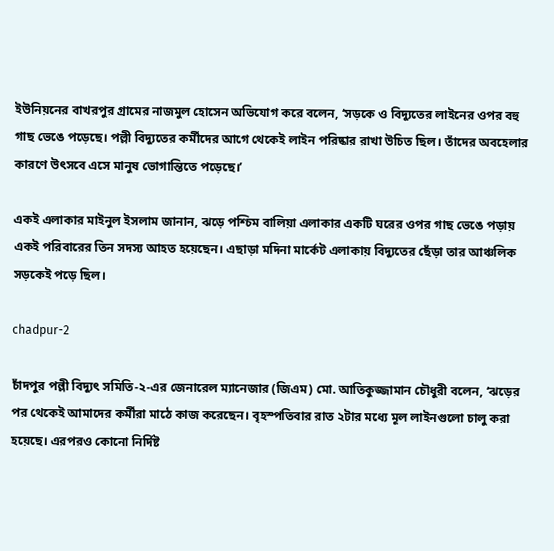ইউনিয়নের বাখরপুর গ্রামের নাজমুল হোসেন অভিযোগ করে বলেন, ‘সড়কে ও বিদ্যুতের লাইনের ওপর বহু গাছ ভেঙে পড়েছে। পল্লী বিদ্যুতের কর্মীদের আগে থেকেই লাইন পরিষ্কার রাখা উচিত ছিল। তাঁদের অবহেলার কারণে উৎসবে এসে মানুষ ভোগান্তিতে পড়েছে।’

একই এলাকার মাইনুল ইসলাম জানান, ঝড়ে পশ্চিম বালিয়া এলাকার একটি ঘরের ওপর গাছ ভেঙে পড়ায় একই পরিবারের তিন সদস্য আহত হয়েছেন। এছাড়া মদিনা মার্কেট এলাকায় বিদ্যুতের ছেঁড়া তার আঞ্চলিক সড়কেই পড়ে ছিল।

chadpur-2

চাঁদপুর পল্লী বিদ্যুৎ সমিতি-২-এর জেনারেল ম্যানেজার (জিএম) মো. আতিকুজ্জামান চৌধুরী বলেন, ‘ঝড়ের পর থেকেই আমাদের কর্মীরা মাঠে কাজ করেছেন। বৃহস্পতিবার রাত ২টার মধ্যে মূল লাইনগুলো চালু করা হয়েছে। এরপরও কোনো নির্দিষ্ট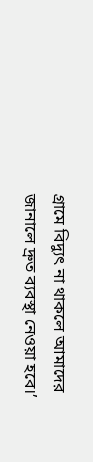গ্রামে বিদ্যুৎ না থাকলে আমাদের জানালে দ্রুত ব্যবস্থা নেওয়া হবে।’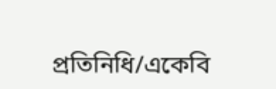প্রতিনিধি/একেবি